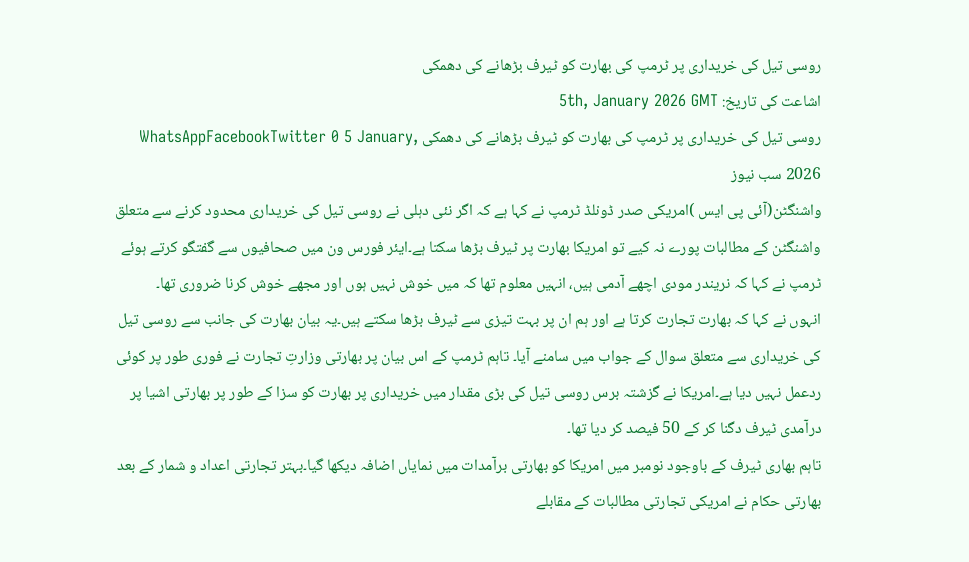روسی تیل کی خریداری پر ٹرمپ کی بھارت کو ٹیرف بڑھانے کی دھمکی
اشاعت کی تاریخ: 5th, January 2026 GMT
روسی تیل کی خریداری پر ٹرمپ کی بھارت کو ٹیرف بڑھانے کی دھمکی WhatsAppFacebookTwitter 0 5 January, 2026 سب نیوز
واشنگٹن(آئی پی ایس )امریکی صدر ڈونلڈ ٹرمپ نے کہا ہے کہ اگر نئی دہلی نے روسی تیل کی خریداری محدود کرنے سے متعلق واشنگٹن کے مطالبات پورے نہ کیے تو امریکا بھارت پر ٹیرف بڑھا سکتا ہے۔ایئر فورس ون میں صحافیوں سے گفتگو کرتے ہوئے ٹرمپ نے کہا کہ نریندر مودی اچھے آدمی ہیں، انہیں معلوم تھا کہ میں خوش نہیں ہوں اور مجھے خوش کرنا ضروری تھا۔
انہوں نے کہا کہ بھارت تجارت کرتا ہے اور ہم ان پر بہت تیزی سے ٹیرف بڑھا سکتے ہیں۔یہ بیان بھارت کی جانب سے روسی تیل کی خریداری سے متعلق سوال کے جواب میں سامنے آیا۔ تاہم ٹرمپ کے اس بیان پر بھارتی وزارتِ تجارت نے فوری طور پر کوئی ردعمل نہیں دیا ہے۔امریکا نے گزشتہ برس روسی تیل کی بڑی مقدار میں خریداری پر بھارت کو سزا کے طور پر بھارتی اشیا پر درآمدی ٹیرف دگنا کر کے 50 فیصد کر دیا تھا۔
تاہم بھاری ٹیرف کے باوجود نومبر میں امریکا کو بھارتی برآمدات میں نمایاں اضافہ دیکھا گیا۔بہتر تجارتی اعداد و شمار کے بعد بھارتی حکام نے امریکی تجارتی مطالبات کے مقابلے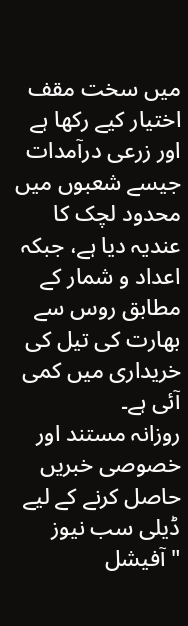میں سخت مقف اختیار کیے رکھا ہے اور زرعی درآمدات جیسے شعبوں میں محدود لچک کا عندیہ دیا ہے، جبکہ اعداد و شمار کے مطابق روس سے بھارت کی تیل کی خریداری میں کمی آئی ہے۔
روزانہ مستند اور خصوصی خبریں حاصل کرنے کے لیے ڈیلی سب نیوز "آفیشل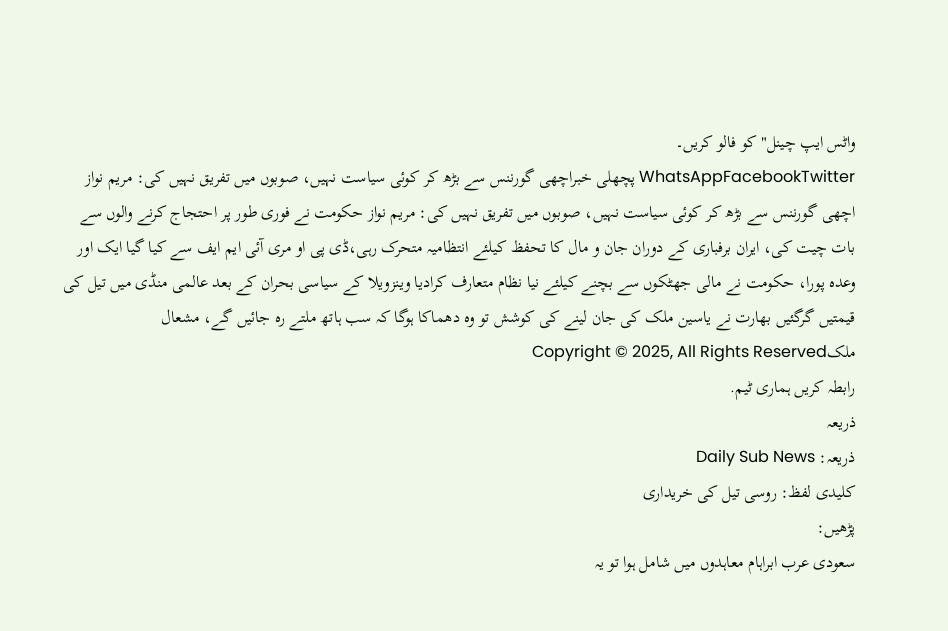واٹس ایپ چینل" کو فالو کریں۔
WhatsAppFacebookTwitter پچھلی خبراچھی گورننس سے بڑھ کر کوئی سیاست نہیں، صوبوں میں تفریق نہیں کی: مریم نواز اچھی گورننس سے بڑھ کر کوئی سیاست نہیں، صوبوں میں تفریق نہیں کی: مریم نواز حکومت نے فوری طور پر احتجاج کرنے والوں سے بات چیت کی، ایران برفباری کے دوران جان و مال کا تحفظ کیلئے انتظامیہ متحرک رہی،ڈی پی او مری آئی ایم ایف سے کیا گیا ایک اور وعدہ پورا، حکومت نے مالی جھٹکوں سے بچنے کیلئے نیا نظام متعارف کرادیا وینزویلا کے سیاسی بحران کے بعد عالمی منڈی میں تیل کی قیمتیں گرگئیں بھارت نے یاسین ملک کی جان لینے کی کوشش تو وہ دھماکا ہوگا کہ سب ہاتھ ملتے رہ جائیں گے، مشعال ملکCopyright © 2025, All Rights Reserved
رابطہ کریں ہماری ٹیم.
ذریعہ
ذریعہ: Daily Sub News
کلیدی لفظ: روسی تیل کی خریداری
پڑھیں:
سعودی عرب ابراہام معاہدوں میں شامل ہوا تو یہ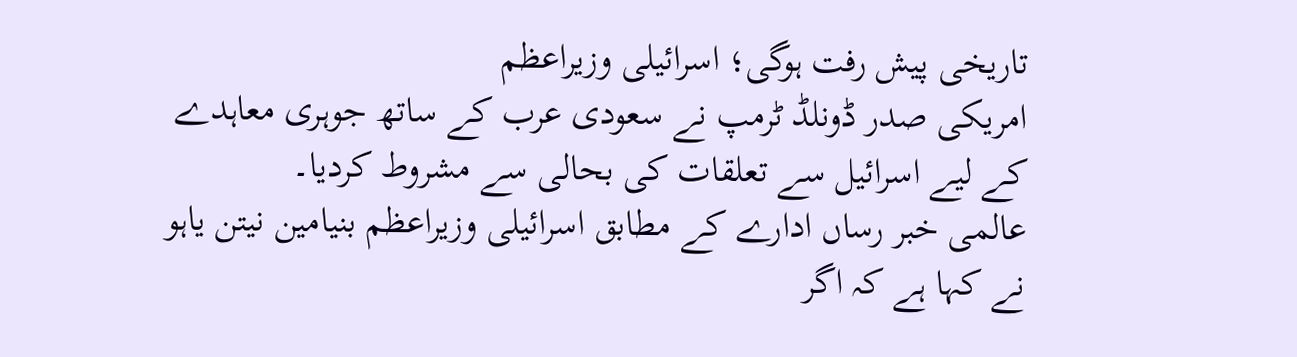تاریخی پیش رفت ہوگی؛ اسرائیلی وزیراعظم
امریکی صدر ڈونلڈ ٹرمپ نے سعودی عرب کے ساتھ جوہری معاہدے کے لیے اسرائیل سے تعلقات کی بحالی سے مشروط کردیا۔
عالمی خبر رساں ادارے کے مطابق اسرائیلی وزیراعظم بنیامین نیتن یاہو نے کہا ہے کہ اگر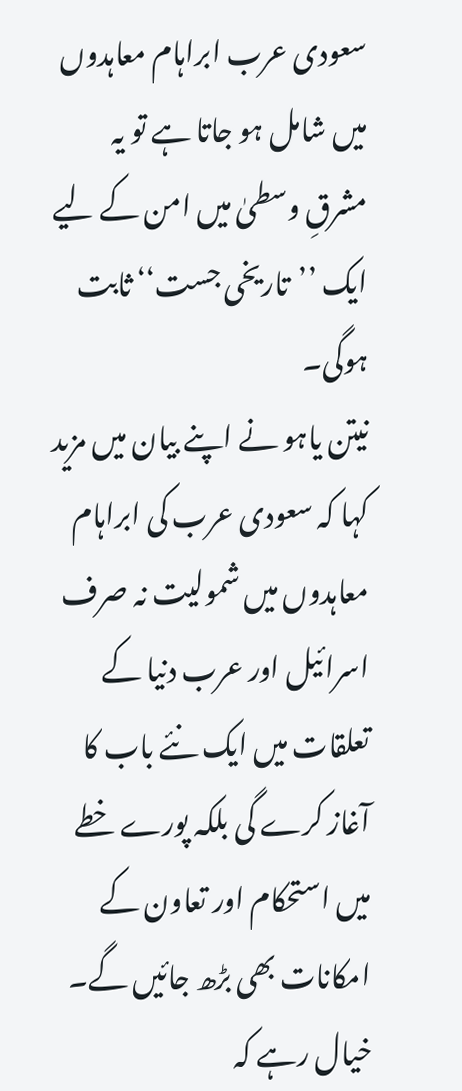سعودی عرب ابراہام معاہدوں میں شامل ہو جاتا ہے تو یہ مشرقِ وسطیٰ میں امن کے لیے ایک ’’تاریخی جست‘‘ ثابت ہوگی۔
نیتن یاہو نے اپنے بیان میں مزید کہا کہ سعودی عرب کی ابراہام معاہدوں میں شمولیت نہ صرف اسرائیل اور عرب دنیا کے تعلقات میں ایک نئے باب کا آغاز کرے گی بلکہ پورے خطے میں استحکام اور تعاون کے امکانات بھی بڑھ جائیں گے۔
خیال رہے کہ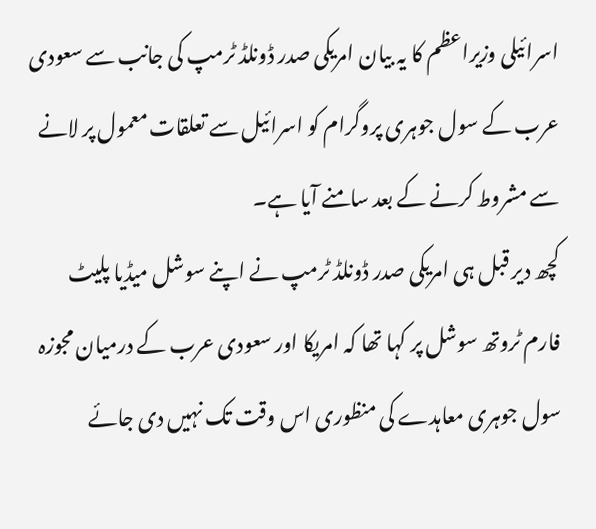اسرائیلی وزیراعظم کا یہ بیان امریکی صدر ڈونلڈ ٹرمپ کی جانب سے سعودی عرب کے سول جوہری پروگرام کو اسرائیل سے تعلقات معمول پر لانے سے مشروط کرنے کے بعد سامنے آیا ہے۔
کچھ دیر قبل ہی امریکی صدر ڈونلڈ ٹرمپ نے اپنے سوشل میڈیا پلیٹ فارم ٹروتھ سوشل پر کہا تھا کہ امریکا اور سعودی عرب کے درمیان مجوزہ سول جوہری معاہدے کی منظوری اس وقت تک نہیں دی جائے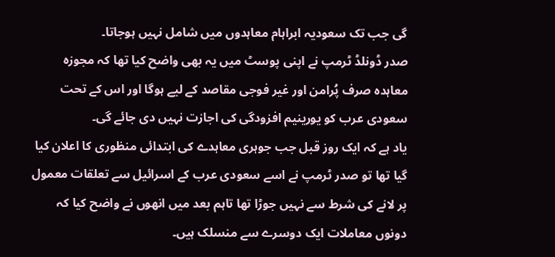گی جب تک سعودیہ ابراہام معاہدوں میں شامل نہیں ہوجاتا۔
صدر ڈونلڈ ٹرمپ نے اپنی پوسٹ میں یہ بھی واضح کیا تھا کہ مجوزہ معاہدہ صرف پُرامن اور غیر فوجی مقاصد کے لیے ہوگا اور اس کے تحت سعودی عرب کو یورینیم افزودگی کی اجازت نہیں دی جائے گی۔
یاد ہے کہ ایک روز قبل جب جوہری معاہدے کی ابتدائی منظوری کا اعلان کیا گیا تھا تو صدر ٹرمپ نے اسے سعودی عرب کے اسرائیل سے تعلقات معمول پر لانے کی شرط سے نہیں جوڑا تھا تاہم بعد میں انھوں نے واضح کیا کہ دونوں معاملات ایک دوسرے سے منسلک ہیں۔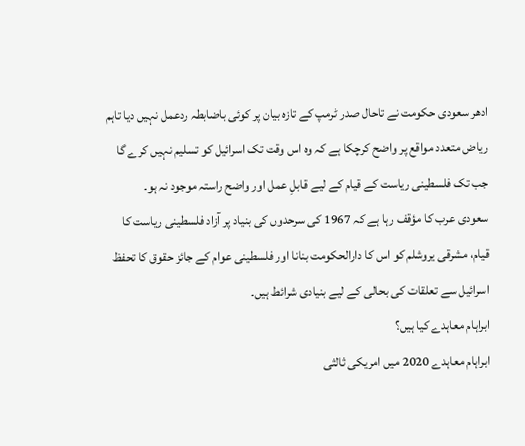ادھر سعودی حکومت نے تاحال صدر ٹرمپ کے تازہ بیان پر کوئی باضابطہ ردعمل نہیں دیا تاہم ریاض متعدد مواقع پر واضح کرچکا ہے کہ وہ اس وقت تک اسرائیل کو تسلیم نہیں کرے گا جب تک فلسطینی ریاست کے قیام کے لیے قابلِ عمل اور واضح راستہ موجود نہ ہو۔
سعودی عرب کا مؤقف رہا ہے کہ 1967 کی سرحدوں کی بنیاد پر آزاد فلسطینی ریاست کا قیام، مشرقی یروشلم کو اس کا دارالحکومت بنانا اور فلسطینی عوام کے جائز حقوق کا تحفظ اسرائیل سے تعلقات کی بحالی کے لیے بنیادی شرائط ہیں۔
ابراہام معاہدے کیا ہیں؟
ابراہام معاہدے 2020 میں امریکی ثالثی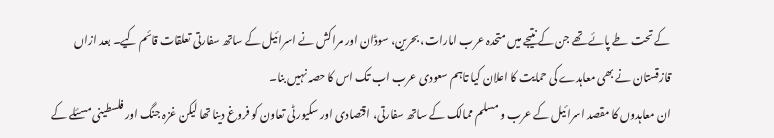کے تحت طے پائے تھے جن کے نتیجے میں متحدہ عرب امارات، بحرین، سوڈان اور مراکش نے اسرائیل کے ساتھ سفارتی تعلقات قائم کیے۔ بعد ازاں قازقستان نے بھی معاہدے کی حمایت کا اعلان کیا تاہم سعودی عرب اب تک اس کا حصہ نہیں بنا۔
ان معاہدوں کا مقصد اسرائیل کے عرب و مسلم ممالک کے ساتھ سفارتی، اقتصادی اور سکیورٹی تعاون کو فروغ دینا تھا لیکن غزہ جنگ اور فلسطینی مسئلے کے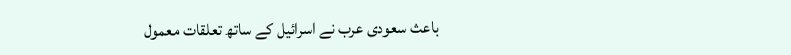باعث سعودی عرب نے اسرائیل کے ساتھ تعلقات معمول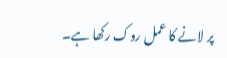پر لانے کا عمل روک رکھا ہے۔